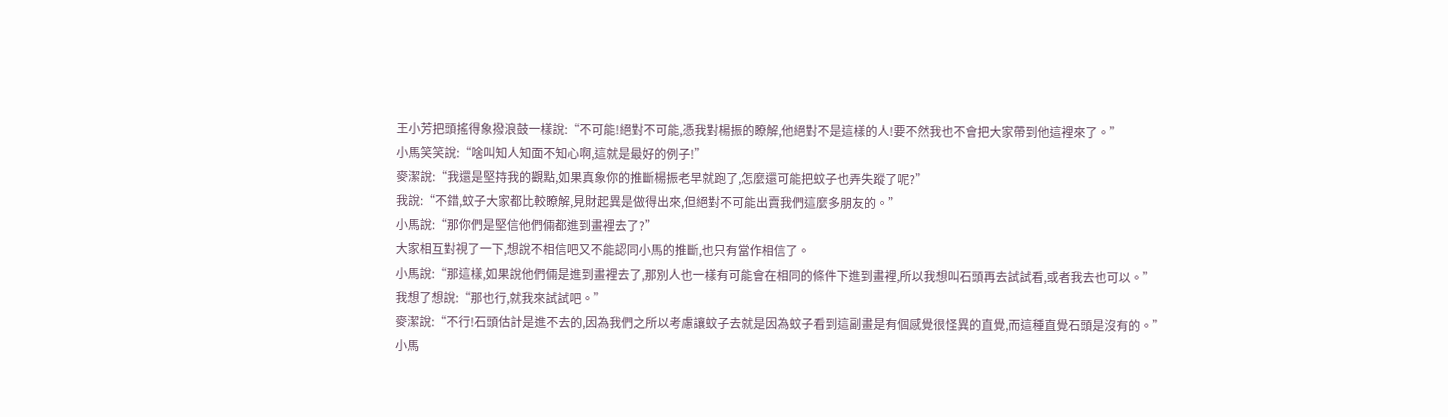王小芳把頭搖得象撥浪鼓一樣說:“不可能!絕對不可能,憑我對楊振的瞭解,他絕對不是這樣的人!要不然我也不會把大家帶到他這裡來了。”
小馬笑笑說:“啥叫知人知面不知心啊,這就是最好的例子!”
麥潔說:“我還是堅持我的觀點,如果真象你的推斷楊振老早就跑了,怎麼還可能把蚊子也弄失蹤了呢?”
我說:“不錯,蚊子大家都比較瞭解,見財起異是做得出來,但絕對不可能出賣我們這麼多朋友的。”
小馬說:“那你們是堅信他們倆都進到畫裡去了?”
大家相互對視了一下,想說不相信吧又不能認同小馬的推斷,也只有當作相信了。
小馬說:“那這樣,如果說他們倆是進到畫裡去了,那別人也一樣有可能會在相同的條件下進到畫裡,所以我想叫石頭再去試試看,或者我去也可以。”
我想了想說:“那也行,就我來試試吧。”
麥潔說:“不行!石頭估計是進不去的,因為我們之所以考慮讓蚊子去就是因為蚊子看到這副畫是有個感覺很怪異的直覺,而這種直覺石頭是沒有的。”
小馬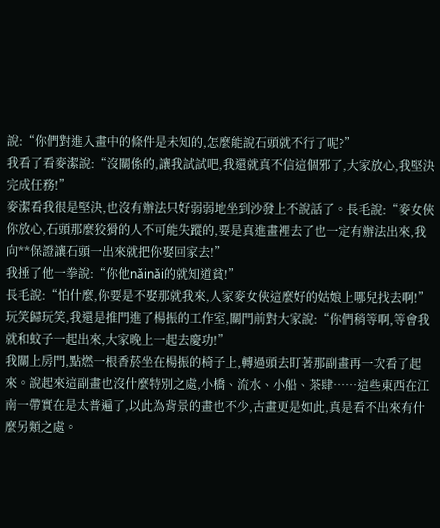說:“你們對進入畫中的條件是未知的,怎麼能說石頭就不行了呢?”
我看了看麥潔說:“沒關係的,讓我試試吧,我還就真不信這個邪了,大家放心,我堅決完成任務!”
麥潔看我很是堅決,也沒有辦法只好弱弱地坐到沙發上不說話了。長毛說:“麥女俠你放心,石頭那麼狡猾的人不可能失蹤的,要是真進畫裡去了也一定有辦法出來,我向**保證讓石頭一出來就把你娶回家去!”
我捶了他一拳說:“你他nǎinǎi的就知道貧!”
長毛說:“怕什麼,你要是不娶那就我來,人家麥女俠這麼好的姑娘上哪兒找去啊!”
玩笑歸玩笑,我還是推門進了楊振的工作室,關門前對大家說:“你們稍等啊,等會我就和蚊子一起出來,大家晚上一起去慶功!”
我關上房門,點燃一根香菸坐在楊振的椅子上,轉過頭去盯著那副畫再一次看了起來。說起來這副畫也沒什麼特別之處,小橋、流水、小船、茶肆……這些東西在江南一帶實在是太普遍了,以此為背景的畫也不少,古畫更是如此,真是看不出來有什麼另類之處。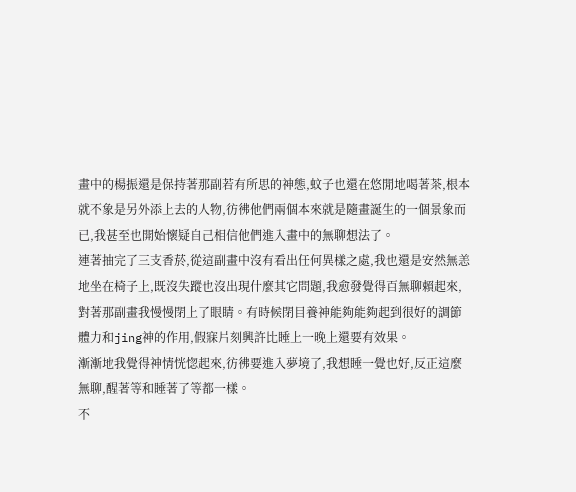畫中的楊振還是保持著那副若有所思的神態,蚊子也還在悠閒地喝著茶,根本就不象是另外添上去的人物,彷彿他們兩個本來就是隨畫誕生的一個景象而已,我甚至也開始懷疑自己相信他們進入畫中的無聊想法了。
連著抽完了三支香菸,從這副畫中沒有看出任何異樣之處,我也還是安然無恙地坐在椅子上,既沒失蹤也沒出現什麼其它問題,我愈發覺得百無聊賴起來,對著那副畫我慢慢閉上了眼睛。有時候閉目養神能夠能夠起到很好的調節體力和jing神的作用,假寐片刻興許比睡上一晚上還要有效果。
漸漸地我覺得神情恍惚起來,彷彿要進入夢境了,我想睡一覺也好,反正這麼無聊,醒著等和睡著了等都一樣。
不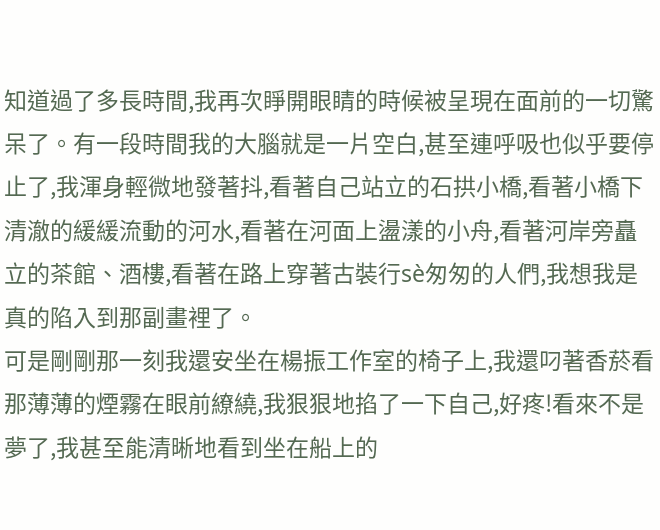知道過了多長時間,我再次睜開眼睛的時候被呈現在面前的一切驚呆了。有一段時間我的大腦就是一片空白,甚至連呼吸也似乎要停止了,我渾身輕微地發著抖,看著自己站立的石拱小橋,看著小橋下清澈的緩緩流動的河水,看著在河面上盪漾的小舟,看著河岸旁矗立的茶館、酒樓,看著在路上穿著古裝行sè匆匆的人們,我想我是真的陷入到那副畫裡了。
可是剛剛那一刻我還安坐在楊振工作室的椅子上,我還叼著香菸看那薄薄的煙霧在眼前繚繞,我狠狠地掐了一下自己,好疼!看來不是夢了,我甚至能清晰地看到坐在船上的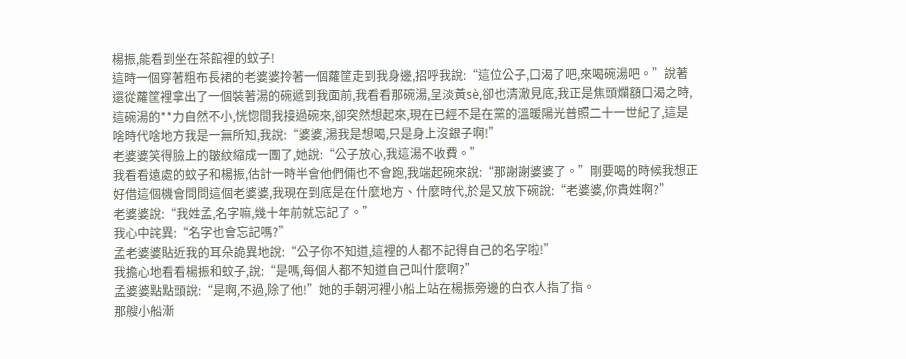楊振,能看到坐在茶館裡的蚊子!
這時一個穿著粗布長裙的老婆婆拎著一個蘿筐走到我身邊,招呼我說:“這位公子,口渴了吧,來喝碗湯吧。”說著還從蘿筐裡拿出了一個裝著湯的碗遞到我面前,我看看那碗湯,呈淡黃sè,卻也清澈見底,我正是焦頭爛額口渴之時,這碗湯的**力自然不小,恍惚間我接過碗來,卻突然想起來,現在已經不是在黨的溫暖陽光普照二十一世紀了,這是啥時代啥地方我是一無所知,我說:“婆婆,湯我是想喝,只是身上沒銀子啊!”
老婆婆笑得臉上的皺紋縮成一團了,她說:“公子放心,我這湯不收費。”
我看看遠處的蚊子和楊振,估計一時半會他們倆也不會跑,我端起碗來說:“那謝謝婆婆了。”剛要喝的時候我想正好借這個機會問問這個老婆婆,我現在到底是在什麼地方、什麼時代,於是又放下碗說:“老婆婆,你貴姓啊?”
老婆婆說:“我姓孟,名字嘛,幾十年前就忘記了。”
我心中詫異:“名字也會忘記嗎?”
孟老婆婆貼近我的耳朵詭異地說:“公子你不知道,這裡的人都不記得自己的名字啦!”
我擔心地看看楊振和蚊子,說:“是嗎,每個人都不知道自己叫什麼啊?”
孟婆婆點點頭說:“是啊,不過,除了他!”她的手朝河裡小船上站在楊振旁邊的白衣人指了指。
那艘小船漸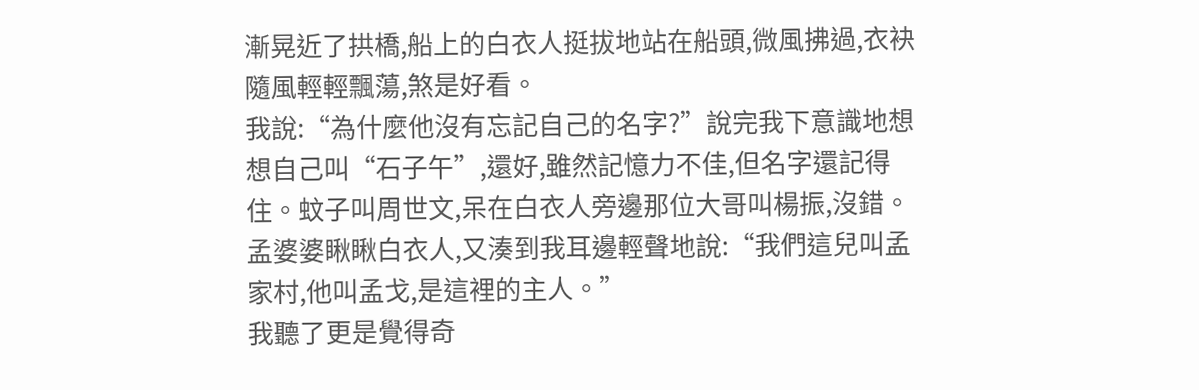漸晃近了拱橋,船上的白衣人挺拔地站在船頭,微風拂過,衣袂隨風輕輕飄蕩,煞是好看。
我說:“為什麼他沒有忘記自己的名字?”說完我下意識地想想自己叫“石子午”,還好,雖然記憶力不佳,但名字還記得住。蚊子叫周世文,呆在白衣人旁邊那位大哥叫楊振,沒錯。
孟婆婆瞅瞅白衣人,又湊到我耳邊輕聲地說:“我們這兒叫孟家村,他叫孟戈,是這裡的主人。”
我聽了更是覺得奇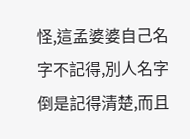怪,這孟婆婆自己名字不記得,別人名字倒是記得清楚,而且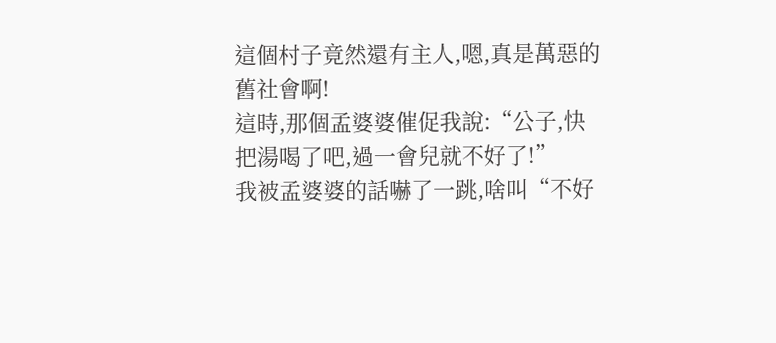這個村子竟然還有主人,嗯,真是萬惡的舊社會啊!
這時,那個孟婆婆催促我說:“公子,快把湯喝了吧,過一會兒就不好了!”
我被孟婆婆的話嚇了一跳,啥叫“不好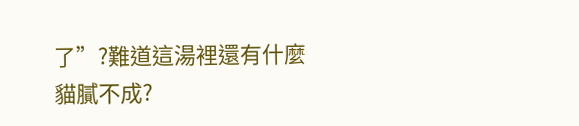了”?難道這湯裡還有什麼貓膩不成?